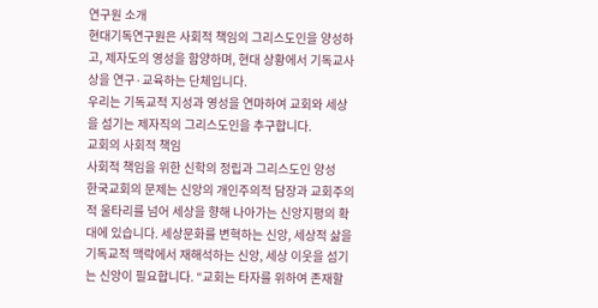연구원 소개
현대기독연구원은 사회적 책임의 그리스도인을 양성하고, 제자도의 영성을 함양하며, 현대 상황에서 기독교사상을 연구·교육하는 단체입니다.
우리는 기독교적 지성과 영성을 연마하여 교회와 세상을 섬기는 제자직의 그리스도인을 추구합니다.
교회의 사회적 책임
사회적 책임을 위한 신학의 정립과 그리스도인 양성
한국교회의 문제는 신앙의 개인주의적 담장과 교회주의적 울타리를 넘어 세상을 향해 나아가는 신앙지평의 확대에 있습니다. 세상문화를 변혁하는 신앙, 세상적 삶을 기독교적 맥락에서 재해석하는 신앙, 세상 이웃을 섬기는 신앙이 필요합니다. “교회는 타자를 위하여 존재할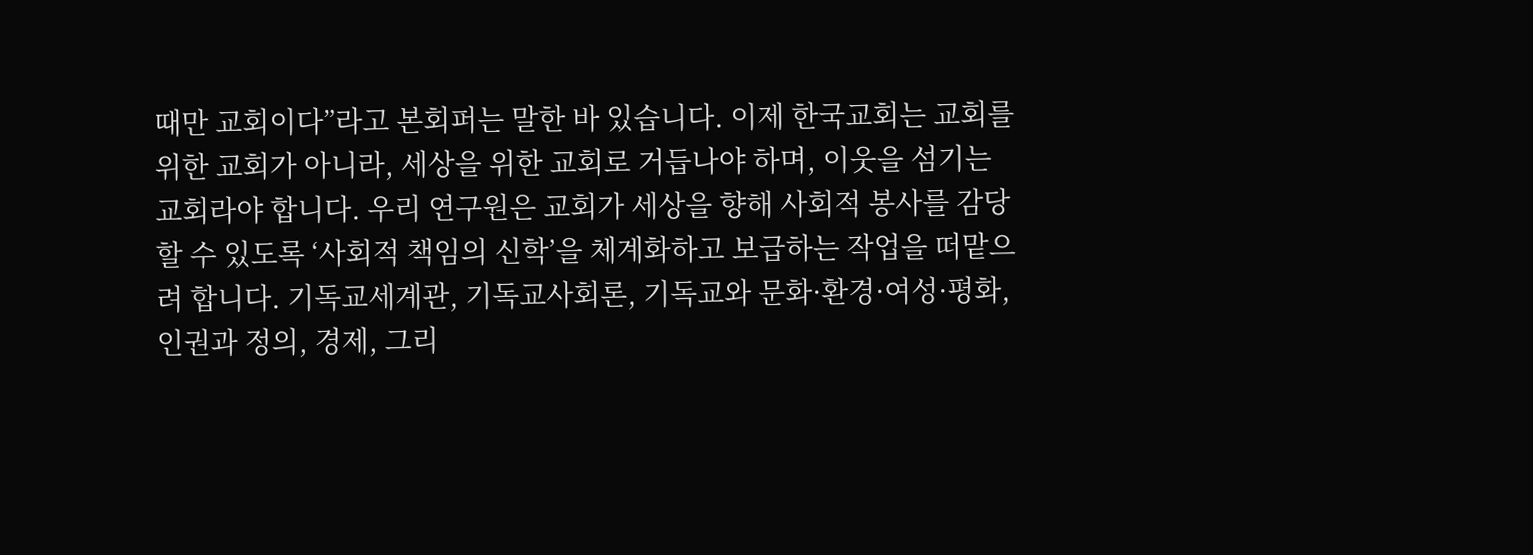때만 교회이다”라고 본회퍼는 말한 바 있습니다. 이제 한국교회는 교회를 위한 교회가 아니라, 세상을 위한 교회로 거듭나야 하며, 이웃을 섬기는 교회라야 합니다. 우리 연구원은 교회가 세상을 향해 사회적 봉사를 감당할 수 있도록 ‘사회적 책임의 신학’을 체계화하고 보급하는 작업을 떠맡으려 합니다. 기독교세계관, 기독교사회론, 기독교와 문화·환경·여성·평화, 인권과 정의, 경제, 그리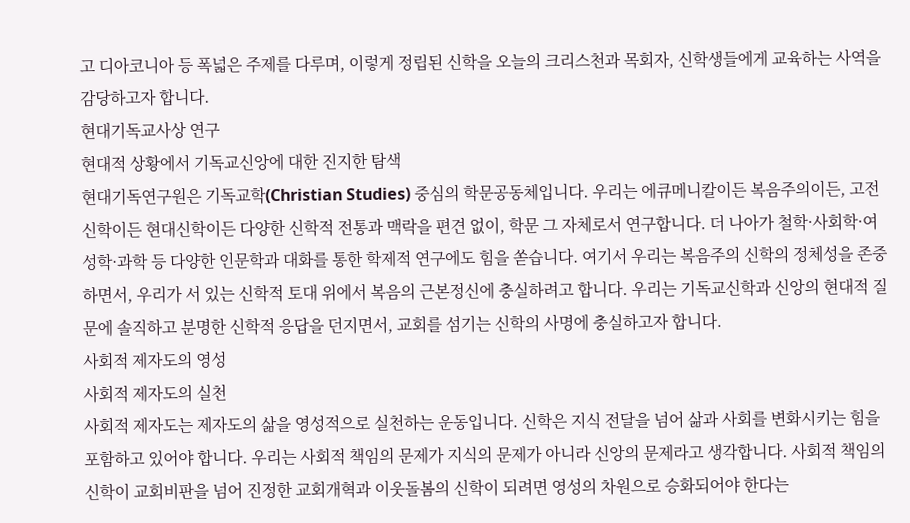고 디아코니아 등 폭넓은 주제를 다루며, 이렇게 정립된 신학을 오늘의 크리스천과 목회자, 신학생들에게 교육하는 사역을 감당하고자 합니다.
현대기독교사상 연구
현대적 상황에서 기독교신앙에 대한 진지한 탐색
현대기독연구원은 기독교학(Christian Studies) 중심의 학문공동체입니다. 우리는 에큐메니칼이든 복음주의이든, 고전신학이든 현대신학이든 다양한 신학적 전통과 맥락을 편견 없이, 학문 그 자체로서 연구합니다. 더 나아가 철학·사회학·여성학·과학 등 다양한 인문학과 대화를 통한 학제적 연구에도 힘을 쏟습니다. 여기서 우리는 복음주의 신학의 정체성을 존중하면서, 우리가 서 있는 신학적 토대 위에서 복음의 근본정신에 충실하려고 합니다. 우리는 기독교신학과 신앙의 현대적 질문에 솔직하고 분명한 신학적 응답을 던지면서, 교회를 섬기는 신학의 사명에 충실하고자 합니다.
사회적 제자도의 영성
사회적 제자도의 실천
사회적 제자도는 제자도의 삶을 영성적으로 실천하는 운동입니다. 신학은 지식 전달을 넘어 삶과 사회를 변화시키는 힘을 포함하고 있어야 합니다. 우리는 사회적 책임의 문제가 지식의 문제가 아니라 신앙의 문제라고 생각합니다. 사회적 책임의 신학이 교회비판을 넘어 진정한 교회개혁과 이웃돌봄의 신학이 되려면 영성의 차원으로 승화되어야 한다는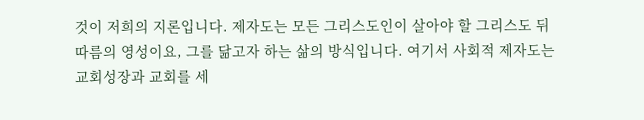것이 저희의 지론입니다. 제자도는 모든 그리스도인이 살아야 할 그리스도 뒤따름의 영성이요, 그를 닮고자 하는 삶의 방식입니다. 여기서 사회적 제자도는 교회성장과 교회를 세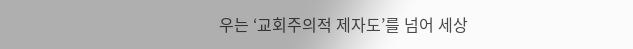우는 ‘교회주의적 제자도’를 넘어 세상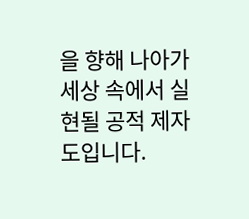을 향해 나아가 세상 속에서 실현될 공적 제자도입니다.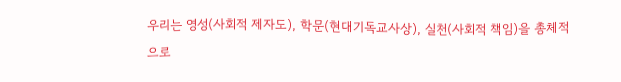우리는 영성(사회적 제자도), 학문(현대기독교사상), 실천(사회적 책임)을 총체적으로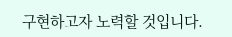구현하고자 노력할 것입니다.